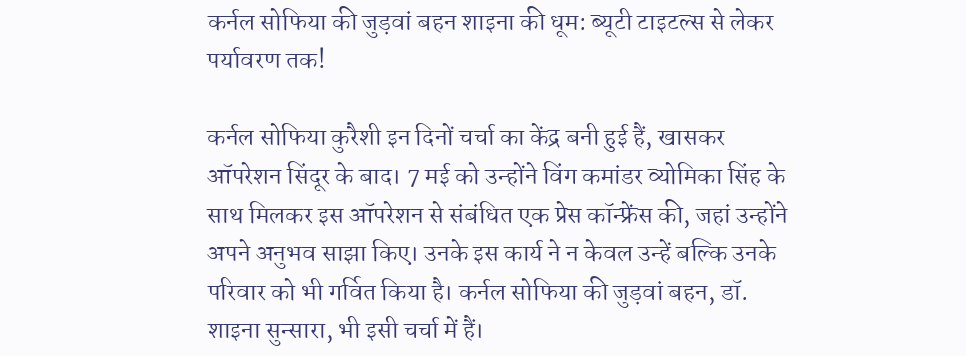कर्नल सोफिया की जुड़वां बहन शाइना की धूम: ब्यूटी टाइटल्स से लेकर पर्यावरण तक!

कर्नल सोफिया कुरैशी इन दिनों चर्चा का केंद्र बनी हुई हैं, खासकर ऑपरेशन सिंदूर के बाद। 7 मई को उन्होंने विंग कमांडर व्योमिका सिंह के साथ मिलकर इस ऑपरेशन से संबंधित एक प्रेस कॉन्फ्रेंस की, जहां उन्होंने अपने अनुभव साझा किए। उनके इस कार्य ने न केवल उन्हें बल्कि उनके परिवार को भी गर्वित किया है। कर्नल सोफिया की जुड़वां बहन, डॉ. शाइना सुन्सारा, भी इसी चर्चा में हैं।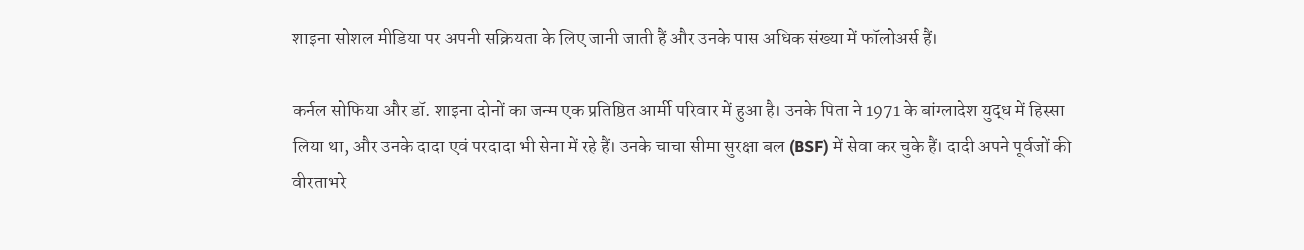शाइना सोशल मीडिया पर अपनी सक्रियता के लिए जानी जाती हैं और उनके पास अधिक संख्या में फॉलोअर्स हैं।

कर्नल सोफिया और डॉ. शाइना दोनों का जन्म एक प्रतिष्ठित आर्मी परिवार में हुआ है। उनके पिता ने 1971 के बांग्लादेश युद्ध में हिस्सा लिया था, और उनके दादा एवं परदादा भी सेना में रहे हैं। उनके चाचा सीमा सुरक्षा बल (BSF) में सेवा कर चुके हैं। दादी अपने पूर्वजों की वीरताभरे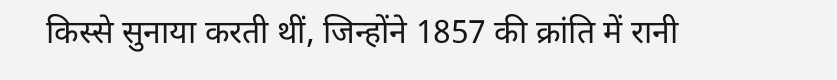किस्से सुनाया करती थीं, जिन्होंने 1857 की क्रांति में रानी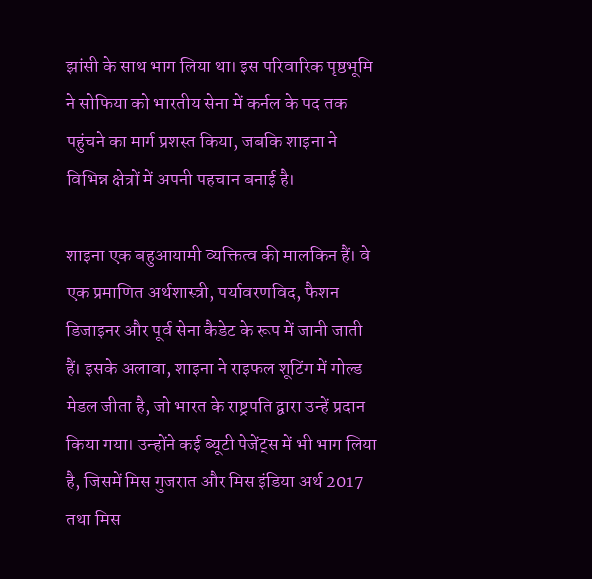झांसी के साथ भाग लिया था। इस परिवारिक पृष्ठभूमि ने सोफिया को भारतीय सेना में कर्नल के पद तक पहुंचने का मार्ग प्रशस्त किया, जबकि शाइना ने विभिन्न क्षेत्रों में अपनी पहचान बनाई है।

शाइना एक बहुआयामी व्यक्तित्व की मालकिन हैं। वे एक प्रमाणित अर्थशास्त्री, पर्यावरणविद, फैशन डिजाइनर और पूर्व सेना कैडेट के रूप में जानी जाती हैं। इसके अलावा, शाइना ने राइफल शूटिंग में गोल्ड मेडल जीता है, जो भारत के राष्ट्रपति द्वारा उन्हें प्रदान किया गया। उन्होंने कई ब्यूटी पेजेंट्स में भी भाग लिया है, जिसमें मिस गुजरात और मिस इंडिया अर्थ 2017 तथा मिस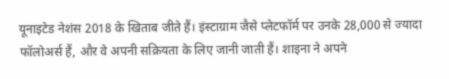यूनाइटेड नेशंस 2018 के खिताब जीते हैं। इंस्टाग्राम जैसे प्लेटफॉर्म पर उनके 28,000 से ज्यादा फॉलोअर्स हैं, और वे अपनी सक्रियता के लिए जानी जाती हैं। शाइना ने अपने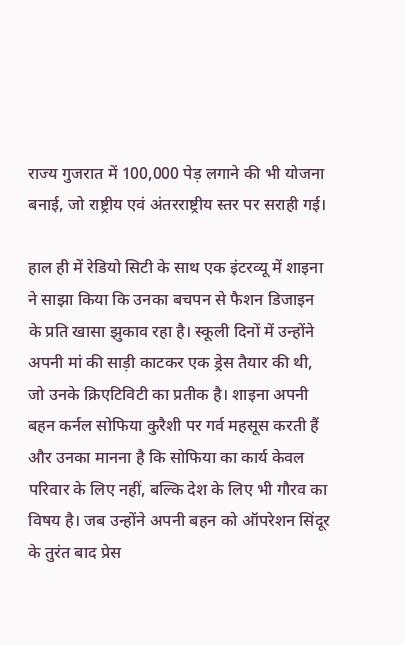राज्य गुजरात में 100,000 पेड़ लगाने की भी योजना बनाई, जो राष्ट्रीय एवं अंतरराष्ट्रीय स्तर पर सराही गई।

हाल ही में रेडियो सिटी के साथ एक इंटरव्यू में शाइना ने साझा किया कि उनका बचपन से फैशन डिजाइन के प्रति खासा झुकाव रहा है। स्कूली दिनों में उन्होंने अपनी मां की साड़ी काटकर एक ड्रेस तैयार की थी, जो उनके क्रिएटिविटी का प्रतीक है। शाइना अपनी बहन कर्नल सोफिया कुरैशी पर गर्व महसूस करती हैं और उनका मानना है कि सोफिया का कार्य केवल परिवार के लिए नहीं, बल्कि देश के लिए भी गौरव का विषय है। जब उन्होंने अपनी बहन को ऑपरेशन सिंदूर के तुरंत बाद प्रेस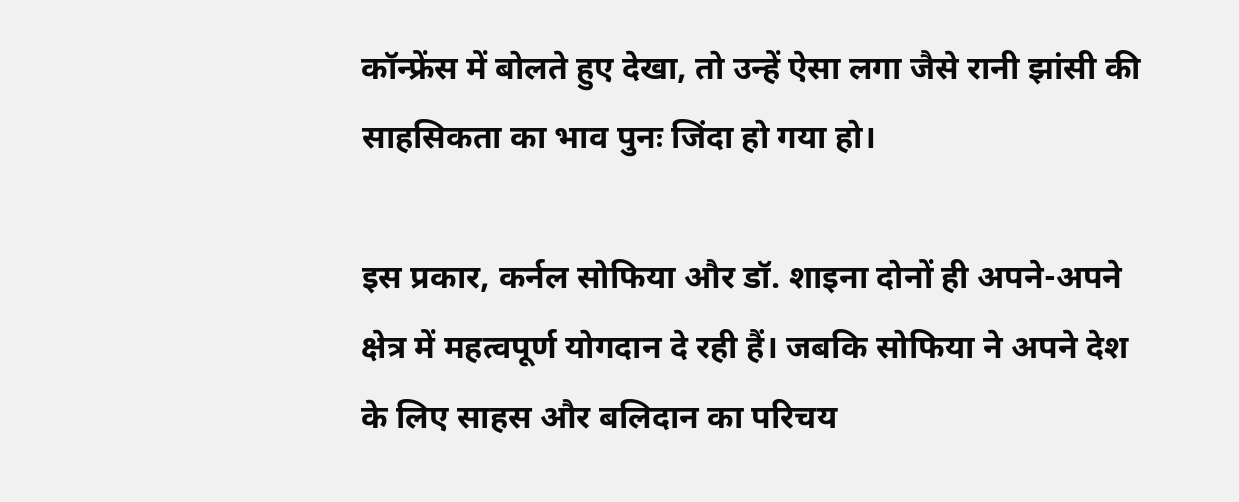कॉन्फ्रेंस में बोलते हुए देखा, तो उन्हें ऐसा लगा जैसे रानी झांसी की साहसिकता का भाव पुनः जिंदा हो गया हो।

इस प्रकार, कर्नल सोफिया और डॉ. शाइना दोनों ही अपने-अपने क्षेत्र में महत्वपूर्ण योगदान दे रही हैं। जबकि सोफिया ने अपने देश के लिए साहस और बलिदान का परिचय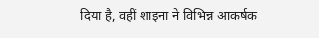दिया है, वहीं शाइना ने विभिन्न आकर्षक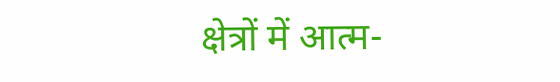क्षेत्रों में आत्म-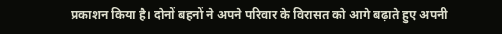प्रकाशन किया है। दोनों बहनों ने अपने परिवार के विरासत को आगे बढ़ाते हुए अपनी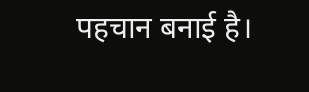पहचान बनाई है।